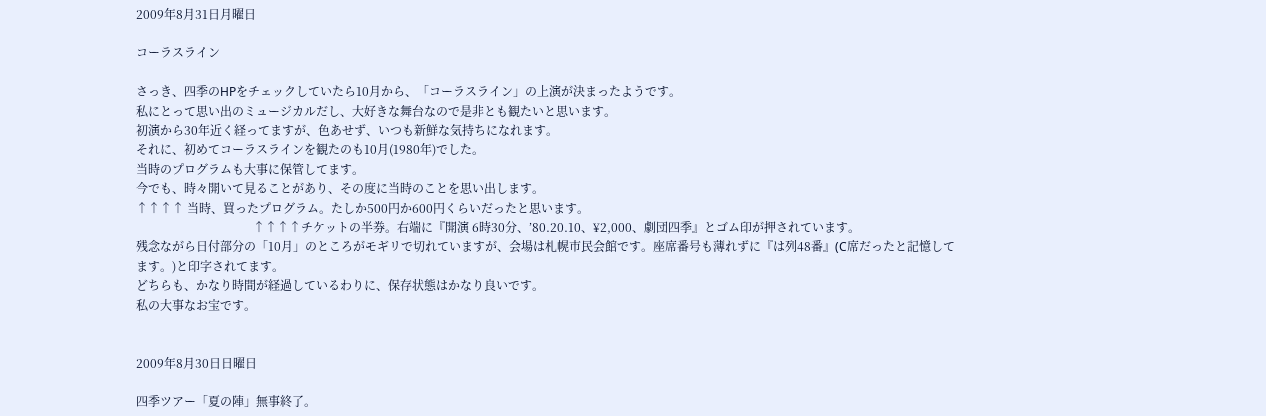2009年8月31日月曜日

コーラスライン

さっき、四季のHPをチェックしていたら10月から、「コーラスライン」の上演が決まったようです。
私にとって思い出のミュージカルだし、大好きな舞台なので是非とも観たいと思います。
初演から30年近く経ってますが、色あせず、いつも新鮮な気持ちになれます。
それに、初めてコーラスラインを観たのも10月(1980年)でした。
当時のプログラムも大事に保管してます。
今でも、時々開いて見ることがあり、その度に当時のことを思い出します。
↑↑↑↑ 当時、買ったプログラム。たしか500円か600円くらいだったと思います。
                                       ↑↑↑↑チケットの半券。右端に『開演 6時30分、’80.20.10、¥2,000、劇団四季』とゴム印が押されています。
残念ながら日付部分の「10月」のところがモギリで切れていますが、会場は札幌市民会館です。座席番号も薄れずに『は列48番』(C席だったと記憶してます。)と印字されてます。
どちらも、かなり時間が経過しているわりに、保存状態はかなり良いです。
私の大事なお宝です。


2009年8月30日日曜日

四季ツアー「夏の陣」無事終了。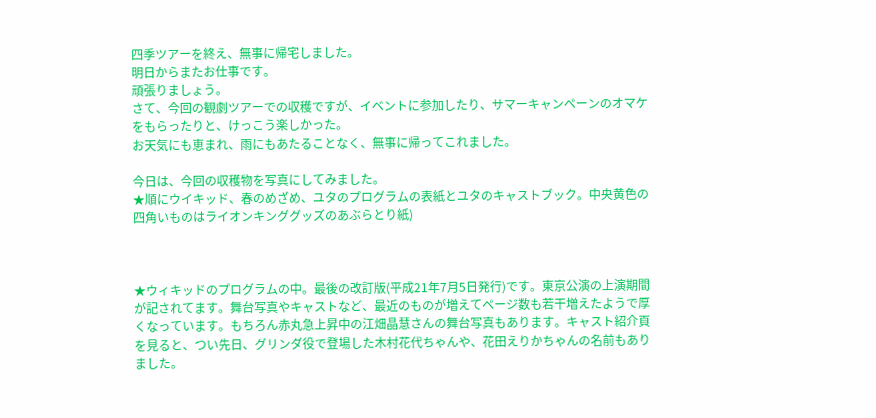四季ツアーを終え、無事に帰宅しました。
明日からまたお仕事です。
頑張りましょう。
さて、今回の観劇ツアーでの収穫ですが、イベントに参加したり、サマーキャンペーンのオマケをもらったりと、けっこう楽しかった。
お天気にも恵まれ、雨にもあたることなく、無事に帰ってこれました。

今日は、今回の収穫物を写真にしてみました。
★順にウイキッド、春のめざめ、ユタのプログラムの表紙とユタのキャストブック。中央黄色の四角いものはライオンキンググッズのあぶらとり紙)



★ウィキッドのプログラムの中。最後の改訂版(平成21年7月5日発行)です。東京公演の上演期間が記されてます。舞台写真やキャストなど、最近のものが増えてページ数も若干増えたようで厚くなっています。もちろん赤丸急上昇中の江畑晶慧さんの舞台写真もあります。キャスト紹介頁を見ると、つい先日、グリンダ役で登場した木村花代ちゃんや、花田えりかちゃんの名前もありました。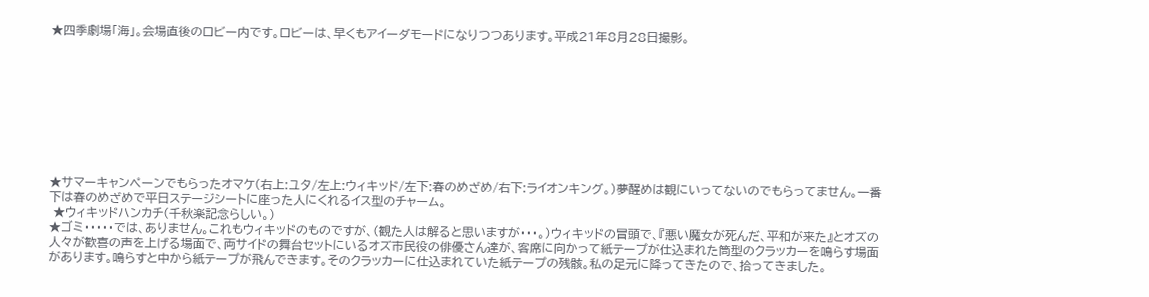★四季劇場「海」。会場直後のロビー内です。ロビーは、早くもアイーダモードになりつつあります。平成21年8月28日撮影。









★サマーキャンペーンでもらったオマケ(右上:ユタ/左上:ウィキッド/左下:春のめざめ/右下:ライオンキング。)夢醒めは観にいってないのでもらってません。一番下は春のめざめで平日ステージシートに座った人にくれるイス型のチャーム。
 ★ウィキッドハンカチ(千秋楽記念らしい。)
★ゴミ・・・・・では、ありません。これもウィキッドのものですが、(観た人は解ると思いますが・・・。)ウィキッドの冒頭で、『悪い魔女が死んだ、平和が来た』とオズの人々が歓喜の声を上げる場面で、両サイドの舞台セットにいるオズ市民役の俳優さん達が、客席に向かって紙テープが仕込まれた筒型のクラッカーを鳴らす場面があります。鳴らすと中から紙テープが飛んできます。そのクラッカーに仕込まれていた紙テープの残骸。私の足元に降ってきたので、拾ってきました。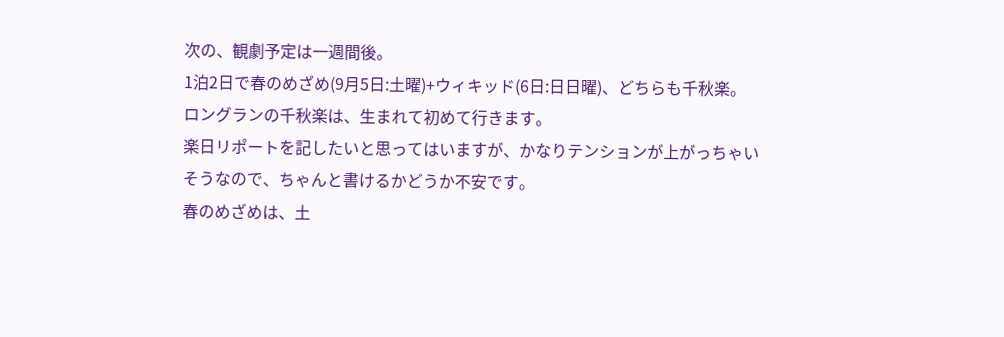次の、観劇予定は一週間後。
1泊2日で春のめざめ(9月5日:土曜)+ウィキッド(6日:日日曜)、どちらも千秋楽。
ロングランの千秋楽は、生まれて初めて行きます。
楽日リポートを記したいと思ってはいますが、かなりテンションが上がっちゃいそうなので、ちゃんと書けるかどうか不安です。
春のめざめは、土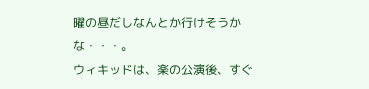曜の昼だしなんとか行けそうかな・・・。
ウィキッドは、楽の公演後、すぐ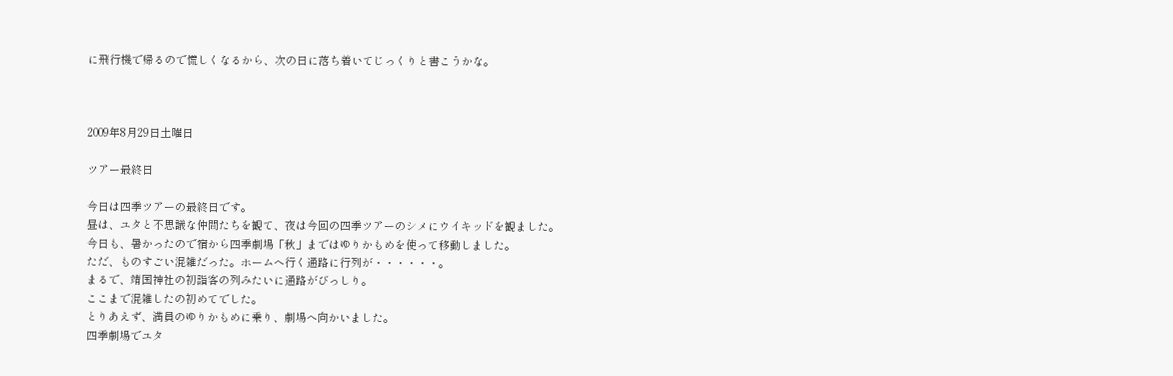に飛行機で帰るので慌しくなるから、次の日に落ち着いてじっくりと書こうかな。



2009年8月29日土曜日

ツアー最終日

今日は四季ツアーの最終日です。
昼は、ユタと不思議な仲間たちを観て、夜は今回の四季ツアーのシメにウイキッドを観ました。
今日も、暑かったので宿から四季劇場「秋」まではゆりかもめを使って移動しました。
ただ、ものすごい混雑だった。ホームへ行く通路に行列が・・・・・・。
まるで、靖国神社の初詣客の列みたいに通路がびっしり。
ここまで混雑したの初めてでした。
とりあえず、満員のゆりかもめに乗り、劇場へ向かいました。
四季劇場でユタ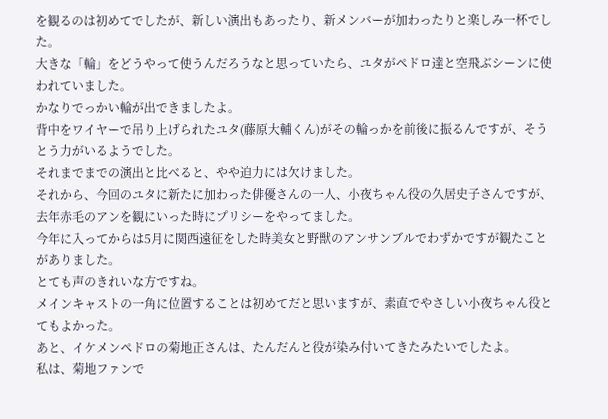を観るのは初めてでしたが、新しい演出もあったり、新メンバーが加わったりと楽しみ一杯でした。
大きな「輪」をどうやって使うんだろうなと思っていたら、ユタがペドロ達と空飛ぶシーンに使われていました。
かなりでっかい輪が出できましたよ。
背中をワイヤーで吊り上げられたユタ(藤原大輔くん)がその輪っかを前後に振るんですが、そうとう力がいるようでした。
それまでまでの演出と比べると、やや迫力には欠けました。
それから、今回のユタに新たに加わった俳優さんの一人、小夜ちゃん役の久居史子さんですが、去年赤毛のアンを観にいった時にプリシーをやってました。
今年に入ってからは5月に関西遠征をした時美女と野獣のアンサンブルでわずかですが観たことがありました。
とても声のきれいな方ですね。
メインキャストの一角に位置することは初めてだと思いますが、素直でやさしい小夜ちゃん役とてもよかった。
あと、イケメンペドロの菊地正さんは、たんだんと役が染み付いてきたみたいでしたよ。
私は、菊地ファンで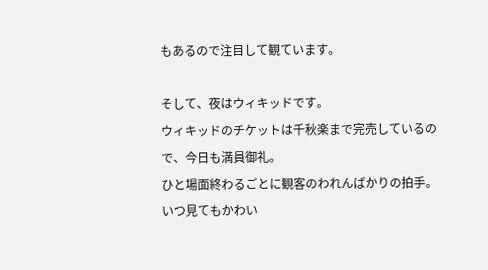もあるので注目して観ています。

そして、夜はウィキッドです。
ウィキッドのチケットは千秋楽まで完売しているので、今日も満員御礼。
ひと場面終わるごとに観客のわれんばかりの拍手。
いつ見てもかわい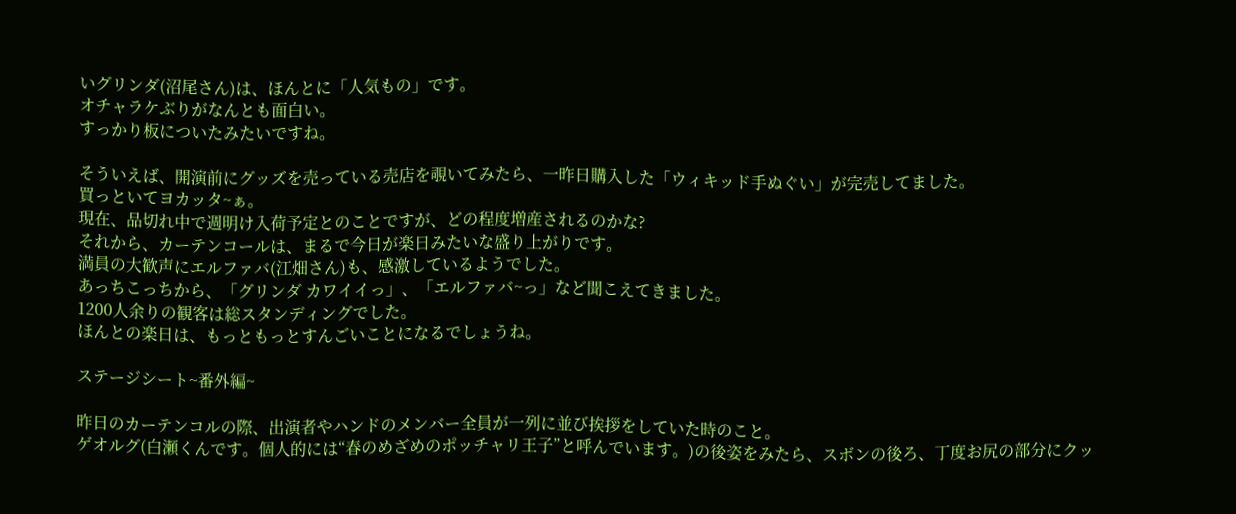いグリンダ(沼尾さん)は、ほんとに「人気もの」です。
オチャラケぶりがなんとも面白い。
すっかり板についたみたいですね。

そういえば、開演前にグッズを売っている売店を覗いてみたら、一昨日購入した「ウィキッド手ぬぐい」が完売してました。
買っといてヨカッタ~ぁ。
現在、品切れ中で週明け入荷予定とのことですが、どの程度増産されるのかな?
それから、カーテンコールは、まるで今日が楽日みたいな盛り上がりです。
満員の大歓声にエルファバ(江畑さん)も、感激しているようでした。
あっちこっちから、「グリンダ カワイイっ」、「エルファバ~っ」など聞こえてきました。
1200人余りの観客は総スタンディングでした。
ほんとの楽日は、もっともっとすんごいことになるでしょうね。

ステージシート~番外編~

昨日のカーテンコルの際、出演者やハンドのメンバー全員が一列に並び挨拶をしていた時のこと。
ゲオルグ(白瀬くんです。個人的には“春のめざめのポッチャリ王子”と呼んでいます。)の後姿をみたら、スボンの後ろ、丁度お尻の部分にクッ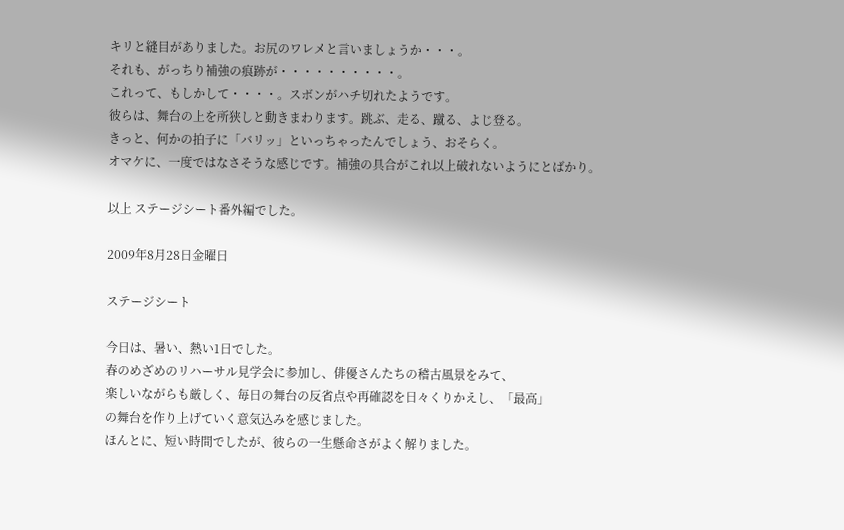キリと縫目がありました。お尻のワレメと言いましょうか・・・。
それも、がっちり補強の痕跡が・・・・・・・・・・。
これって、もしかして・・・・。スボンがハチ切れたようです。
彼らは、舞台の上を所狭しと動きまわります。跳ぶ、走る、蹴る、よじ登る。
きっと、何かの拍子に「バリッ」といっちゃったんでしょう、おそらく。
オマケに、一度ではなさそうな感じです。補強の具合がこれ以上破れないようにとばかり。

以上 ステージシート番外編でした。

2009年8月28日金曜日

ステージシート

今日は、暑い、熱い1日でした。
春のめざめのリハーサル見学会に参加し、俳優さんたちの稽古風景をみて、
楽しいながらも厳しく、毎日の舞台の反省点や再確認を日々くりかえし、「最高」
の舞台を作り上げていく意気込みを感じました。
ほんとに、短い時間でしたが、彼らの一生懸命さがよく解りました。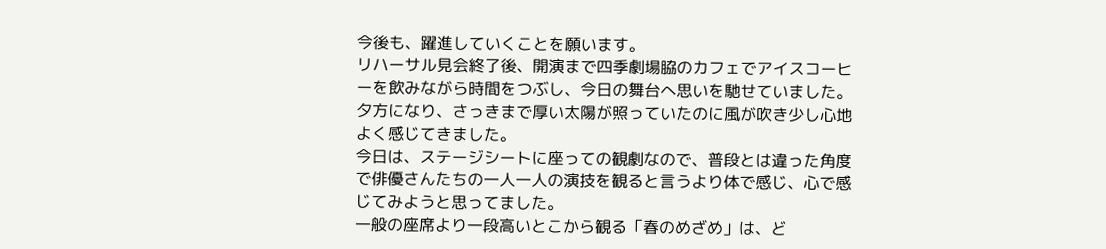今後も、躍進していくことを願います。
リハーサル見会終了後、開演まで四季劇場脇のカフェでアイスコーヒーを飲みながら時間をつぶし、今日の舞台へ思いを馳せていました。
夕方になり、さっきまで厚い太陽が照っていたのに風が吹き少し心地よく感じてきました。
今日は、ステージシートに座っての観劇なので、普段とは違った角度で俳優さんたちの一人一人の演技を観ると言うより体で感じ、心で感じてみようと思ってました。
一般の座席より一段高いとこから観る「春のめざめ」は、ど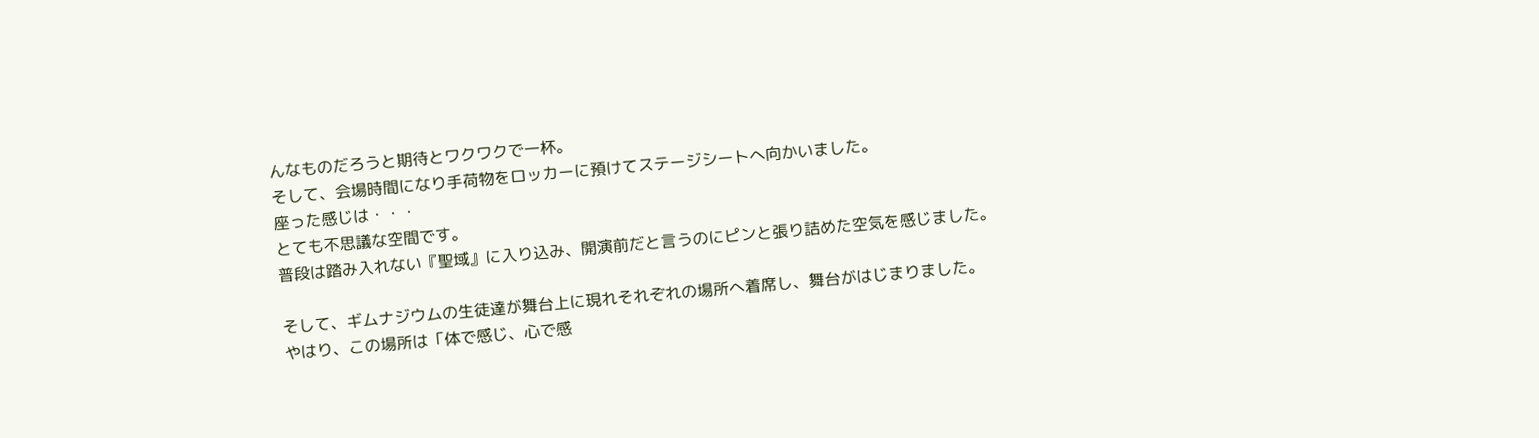んなものだろうと期待とワクワクで一杯。
そして、会場時間になり手荷物をロッカーに預けてステージシートへ向かいました。
座った感じは・・・
とても不思議な空間です。
普段は踏み入れない『聖域』に入り込み、開演前だと言うのにピンと張り詰めた空気を感じました。

そして、ギムナジウムの生徒達が舞台上に現れそれぞれの場所へ着席し、舞台がはじまりました。
やはり、この場所は「体で感じ、心で感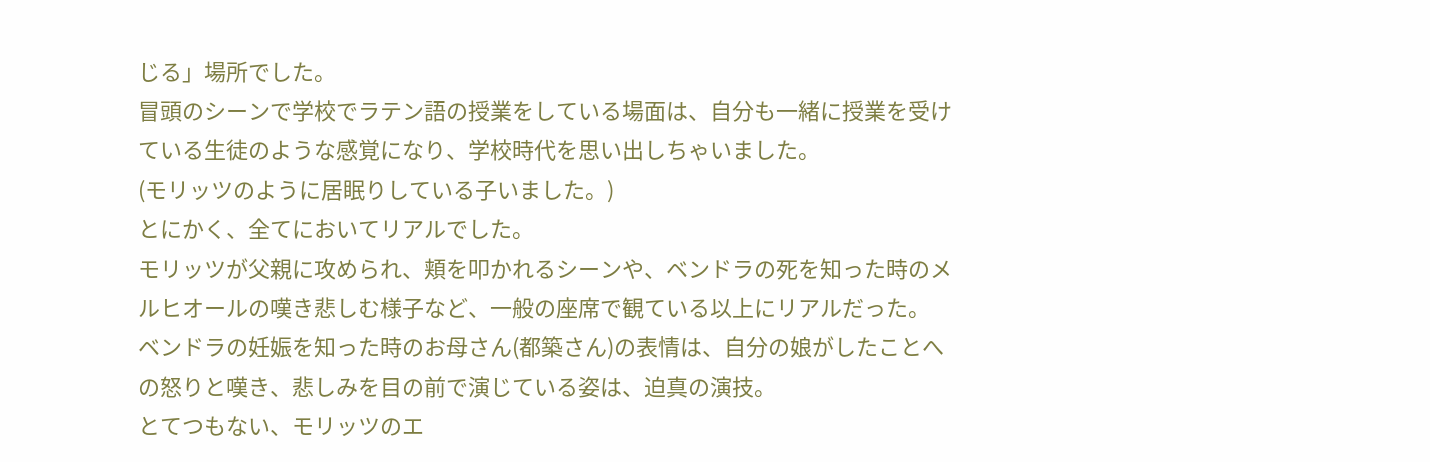じる」場所でした。
冒頭のシーンで学校でラテン語の授業をしている場面は、自分も一緒に授業を受けている生徒のような感覚になり、学校時代を思い出しちゃいました。
(モリッツのように居眠りしている子いました。)
とにかく、全てにおいてリアルでした。
モリッツが父親に攻められ、頬を叩かれるシーンや、ベンドラの死を知った時のメルヒオールの嘆き悲しむ様子など、一般の座席で観ている以上にリアルだった。
ベンドラの妊娠を知った時のお母さん(都築さん)の表情は、自分の娘がしたことへの怒りと嘆き、悲しみを目の前で演じている姿は、迫真の演技。
とてつもない、モリッツのエ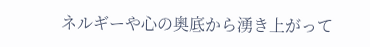ネルギーや心の奥底から湧き上がって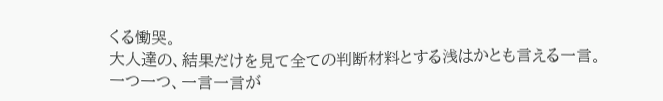くる慟哭。
大人達の、結果だけを見て全ての判断材料とする浅はかとも言える一言。
一つ一つ、一言一言が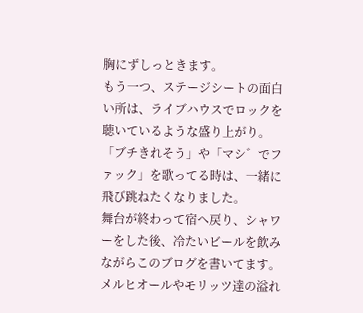胸にずしっときます。
もう一つ、ステージシートの面白い所は、ライブハウスでロックを聴いているような盛り上がり。
「ブチきれそう」や「マシ゛でファック」を歌ってる時は、一緒に飛び跳ねたくなりました。
舞台が終わって宿へ戻り、シャワーをした後、冷たいビールを飲みながらこのブログを書いてます。
メルヒオールやモリッツ達の溢れ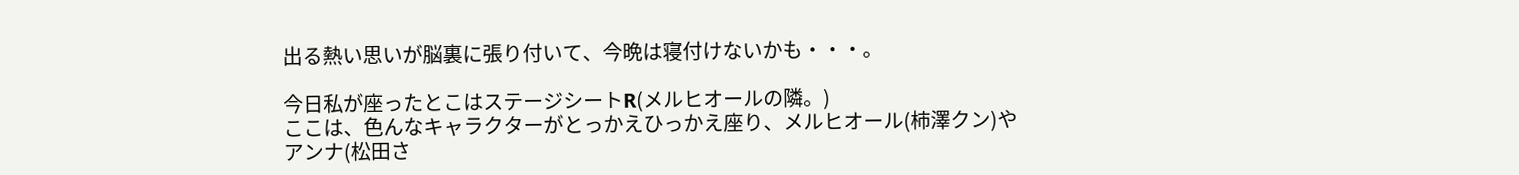出る熱い思いが脳裏に張り付いて、今晩は寝付けないかも・・・。

今日私が座ったとこはステージシートR(メルヒオールの隣。)
ここは、色んなキャラクターがとっかえひっかえ座り、メルヒオール(柿澤クン)や
アンナ(松田さ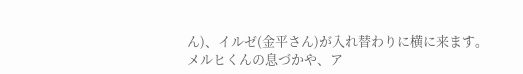ん)、イルゼ(金平さん)が入れ替わりに横に来ます。
メルヒくんの息づかや、ア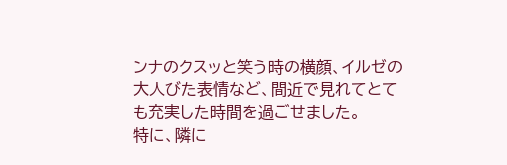ンナのクスッと笑う時の横顔、イルゼの大人びた表情など、間近で見れてとても充実した時間を過ごせました。
特に、隣に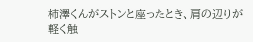柿澤くんがストンと座ったとき、肩の辺りが軽く触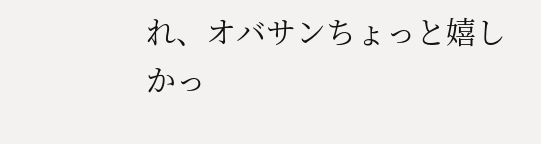れ、オバサンちょっと嬉しかっ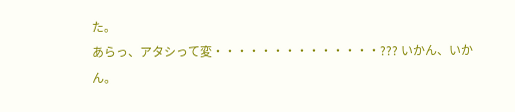た。
あらっ、アタシって変・・・・・・・・・・・・・・??? いかん、いかん。